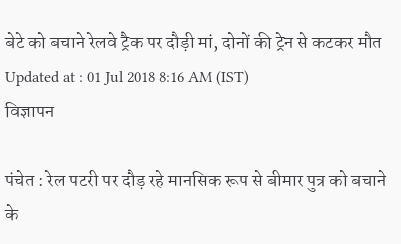बेटे को बचाने रेलवे ट्रैक पर दौड़ी मां, दोनों की ट्रेन से कटकर मौत
Updated at : 01 Jul 2018 8:16 AM (IST)
विज्ञापन

पंचेत : रेल पटरी पर दौड़ रहे मानसिक रूप से बीमार पुत्र को बचाने के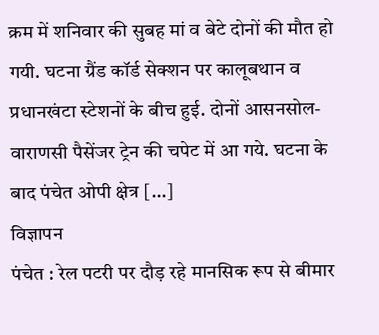क्रम में शनिवार की सुबह मां व बेटे दोनों की मौत हो गयी. घटना ग्रैंड कॉर्ड सेक्शन पर कालूबथान व प्रधानखंटा स्टेशनों के बीच हुई. दोनों आसनसोल-वाराणसी पैसेंजर ट्रेन की चपेट में आ गये. घटना के बाद पंचेत ओपी क्षेत्र […]
विज्ञापन
पंचेत : रेल पटरी पर दौड़ रहे मानसिक रूप से बीमार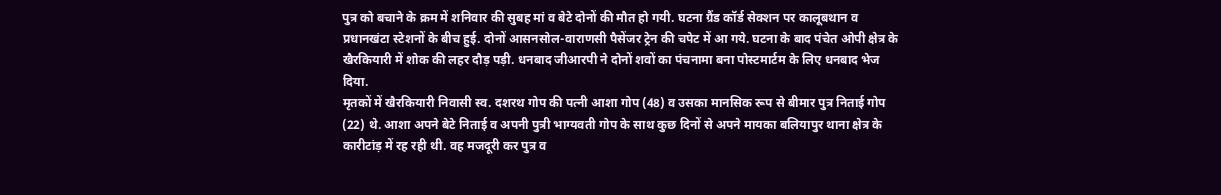पुत्र को बचाने के क्रम में शनिवार की सुबह मां व बेटे दोनों की मौत हो गयी. घटना ग्रैंड कॉर्ड सेक्शन पर कालूबथान व प्रधानखंटा स्टेशनों के बीच हुई. दोनों आसनसोल-वाराणसी पैसेंजर ट्रेन की चपेट में आ गये. घटना के बाद पंचेत ओपी क्षेत्र के खैरकियारी में शोक की लहर दौड़ पड़ी. धनबाद जीआरपी ने दोनों शवों का पंचनामा बना पोस्टमार्टम के लिए धनबाद भेज दिया.
मृतकों में खैरकियारी निवासी स्व. दशरथ गोप की पत्नी आशा गोप (48) व उसका मानसिक रूप से बीमार पुत्र निताई गोप (22) थे. आशा अपने बेटे निताई व अपनी पुत्री भाग्यवती गोप के साथ कुछ दिनों से अपने मायका बलियापुर थाना क्षेत्र के कारीटांड़ में रह रही थी. वह मजदूरी कर पुत्र व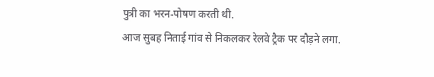पुत्री का भरन-पोषण करती थी.
आज सुबह निताई गांव से निकलकर रेलवे ट्रैक पर दौड़ने लगा.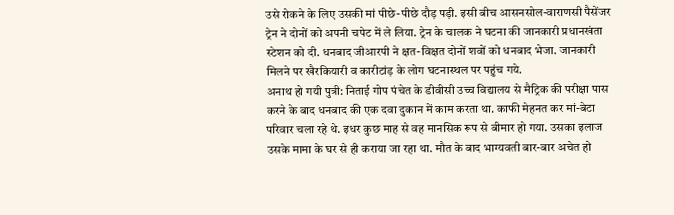उसे रोकने के लिए उसकी मां पीछे-पीछे दौड़ पड़ी. इसी बीच आसनसोल-वाराणसी पैसेंजर ट्रेन ने दोनों को अपनी चपेट में ले लिया. ट्रेन के चालक ने घटना की जानकारी प्रधानखंता स्टेशन को दी. धनबाद जीआरपी ने क्षत-विक्षत दोनों शवों को धनबाद भेजा. जानकारी मिलने पर खैरकियारी व कारीटांड़ के लोग घटनास्थल पर पहुंच गये.
अनाथ हो गयी पुत्री: निताई गोप पंचेत के डीवीसी उच्च विद्यालय से मैट्रिक की परीक्षा पास करने के बाद धनबाद की एक दवा दुकान में काम करता था. काफी मेहनत कर मां-बेटा परिवार चला रहे थे. इधर कुछ माह से वह मानसिक रूप से बीमार हो गया. उसका इलाज उसके मामा के घर से ही कराया जा रहा था. मौत के बाद भाग्यवती बार-बार अचेत हो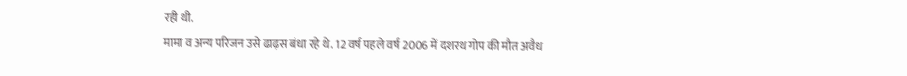रही थी.
मामा व अन्य परिजन उसे ढाढ़स बंधा रहे थे. 12 वर्ष पहले वर्ष 2006 में दशरथ गोप की मौत अवैध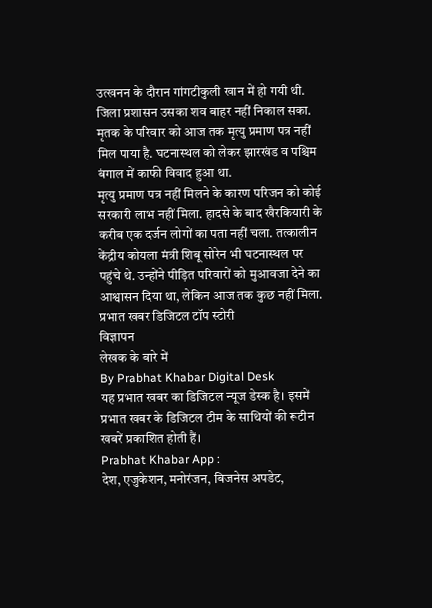उत्खनन के दौरान गांगटीकुली खान में हो गयी थी. जिला प्रशासन उसका शव बाहर नहीं निकाल सका. मृतक के परिवार को आज तक मृत्यु प्रमाण पत्र नहीं मिल पाया है. घटनास्थल को लेकर झारखंड व पश्चिम बंगाल में काफी विवाद हुआ था.
मृत्यु प्रमाण पत्र नहीं मिलने के कारण परिजन को कोई सरकारी लाभ नहीं मिला. हादसे के बाद खैरकियारी के करीब एक दर्जन लोगों का पता नहीं चला. तत्कालीन केंद्रीय कोयला मंत्री शिबू सोरेन भी घटनास्थल पर पहुंचे थे. उन्होंने पीड़ित परिवारों को मुआवजा देने का आश्वासन दिया था, लेकिन आज तक कुछ नहीं मिला.
प्रभात खबर डिजिटल टॉप स्टोरी
विज्ञापन
लेखक के बारे में
By Prabhat Khabar Digital Desk
यह प्रभात खबर का डिजिटल न्यूज डेस्क है। इसमें प्रभात खबर के डिजिटल टीम के साथियों की रूटीन खबरें प्रकाशित होती हैं।
Prabhat Khabar App :
देश, एजुकेशन, मनोरंजन, बिजनेस अपडेट,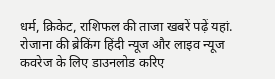धर्म, क्रिकेट, राशिफल की ताजा खबरें पढ़ें यहां. रोजाना की ब्रेकिंग हिंदी न्यूज और लाइव न्यूज कवरेज के लिए डाउनलोड करिए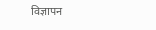विज्ञापन